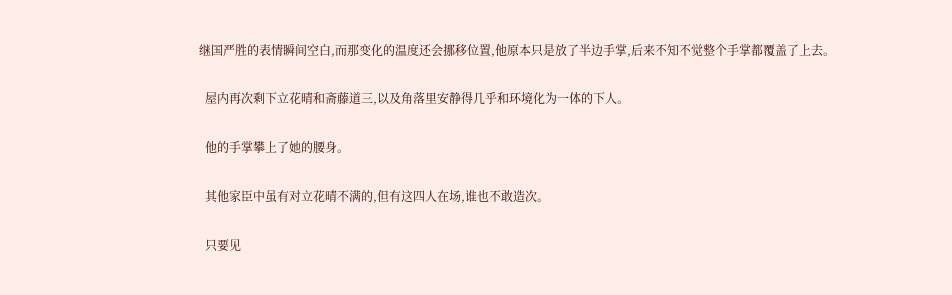继国严胜的表情瞬间空白,而那变化的温度还会挪移位置,他原本只是放了半边手掌,后来不知不觉整个手掌都覆盖了上去。

  屋内再次剩下立花晴和斋藤道三,以及角落里安静得几乎和环境化为一体的下人。

  他的手掌攀上了她的腰身。

  其他家臣中虽有对立花晴不满的,但有这四人在场,谁也不敢造次。

  只要见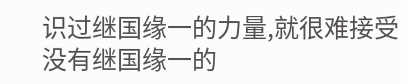识过继国缘一的力量,就很难接受没有继国缘一的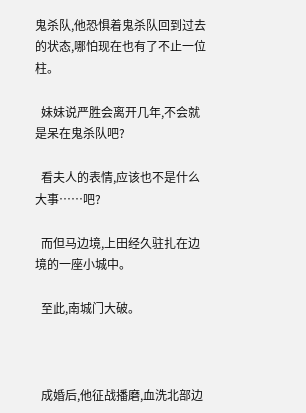鬼杀队,他恐惧着鬼杀队回到过去的状态,哪怕现在也有了不止一位柱。

  妹妹说严胜会离开几年,不会就是呆在鬼杀队吧?

  看夫人的表情,应该也不是什么大事……吧?

  而但马边境,上田经久驻扎在边境的一座小城中。

  至此,南城门大破。



  成婚后,他征战播磨,血洗北部边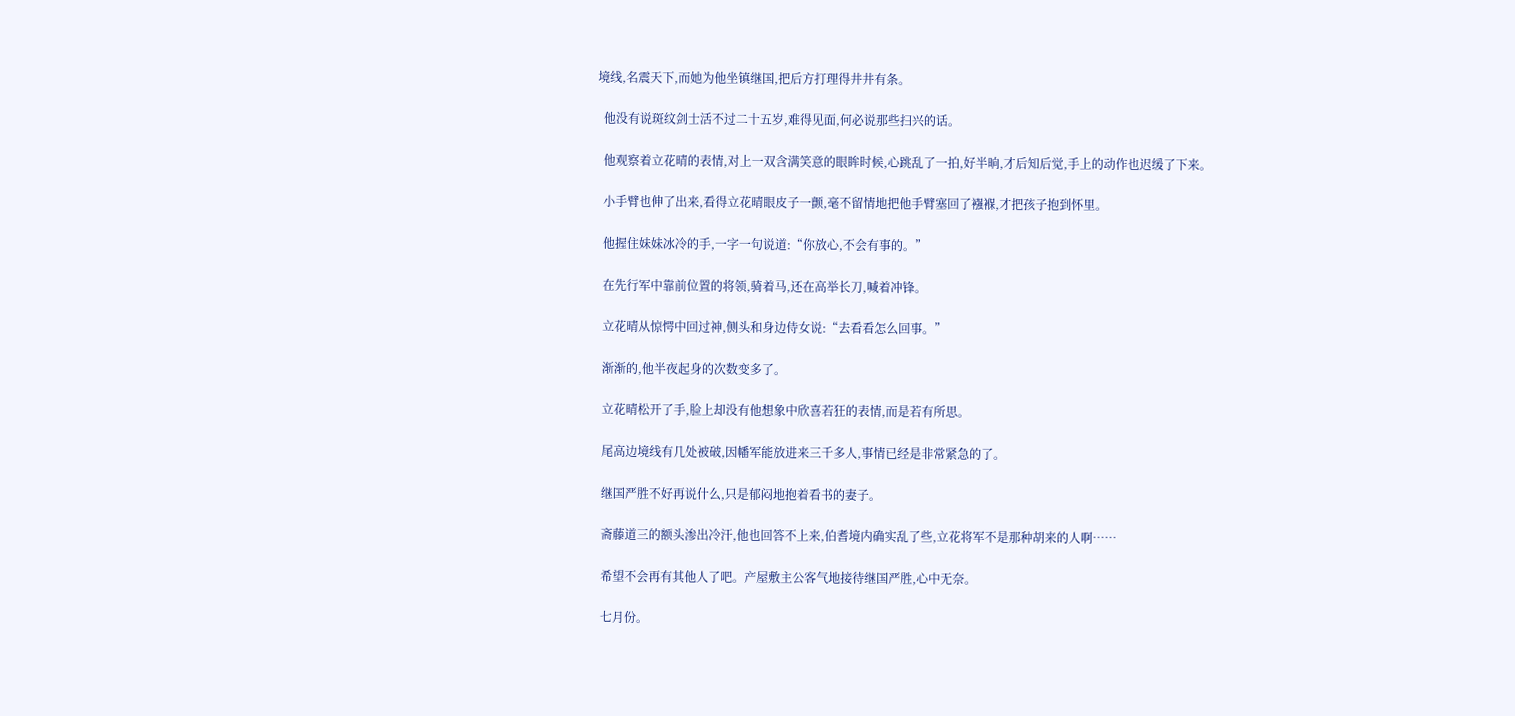境线,名震天下,而她为他坐镇继国,把后方打理得井井有条。

  他没有说斑纹剑士活不过二十五岁,难得见面,何必说那些扫兴的话。

  他观察着立花晴的表情,对上一双含满笑意的眼眸时候,心跳乱了一拍,好半晌,才后知后觉,手上的动作也迟缓了下来。

  小手臂也伸了出来,看得立花晴眼皮子一颤,毫不留情地把他手臂塞回了襁褓,才把孩子抱到怀里。

  他握住妹妹冰冷的手,一字一句说道:“你放心,不会有事的。”

  在先行军中靠前位置的将领,骑着马,还在高举长刀,喊着冲锋。

  立花晴从惊愕中回过神,侧头和身边侍女说:“去看看怎么回事。”

  渐渐的,他半夜起身的次数变多了。

  立花晴松开了手,脸上却没有他想象中欣喜若狂的表情,而是若有所思。

  尾高边境线有几处被破,因幡军能放进来三千多人,事情已经是非常紧急的了。

  继国严胜不好再说什么,只是郁闷地抱着看书的妻子。

  斋藤道三的额头渗出冷汗,他也回答不上来,伯耆境内确实乱了些,立花将军不是那种胡来的人啊……

  希望不会再有其他人了吧。产屋敷主公客气地接待继国严胜,心中无奈。

  七月份。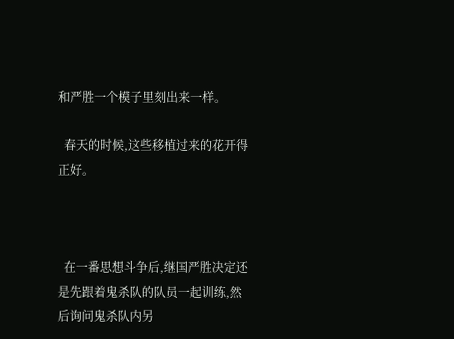和严胜一个模子里刻出来一样。

  春天的时候,这些移植过来的花开得正好。



  在一番思想斗争后,继国严胜决定还是先跟着鬼杀队的队员一起训练,然后询问鬼杀队内另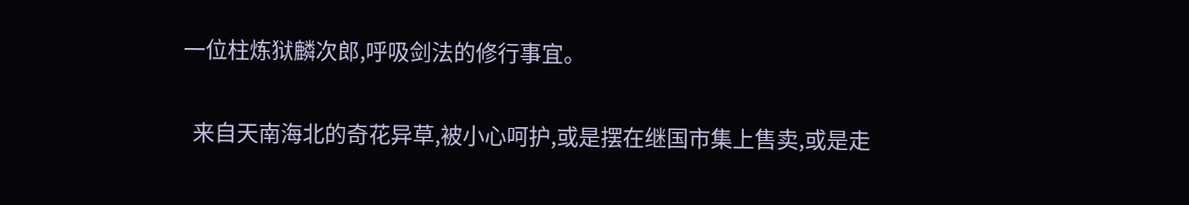一位柱炼狱麟次郎,呼吸剑法的修行事宜。

  来自天南海北的奇花异草,被小心呵护,或是摆在继国市集上售卖,或是走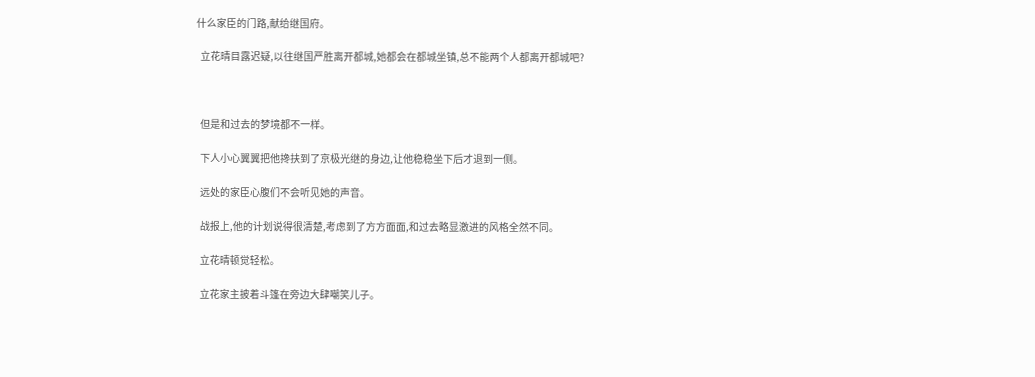什么家臣的门路,献给继国府。

  立花晴目露迟疑,以往继国严胜离开都城,她都会在都城坐镇,总不能两个人都离开都城吧?



  但是和过去的梦境都不一样。

  下人小心翼翼把他搀扶到了京极光继的身边,让他稳稳坐下后才退到一侧。

  远处的家臣心腹们不会听见她的声音。

  战报上,他的计划说得很清楚,考虑到了方方面面,和过去略显激进的风格全然不同。

  立花晴顿觉轻松。

  立花家主披着斗篷在旁边大肆嘲笑儿子。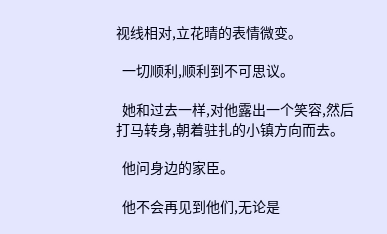视线相对,立花晴的表情微变。

  一切顺利,顺利到不可思议。

  她和过去一样,对他露出一个笑容,然后打马转身,朝着驻扎的小镇方向而去。

  他问身边的家臣。

  他不会再见到他们,无论是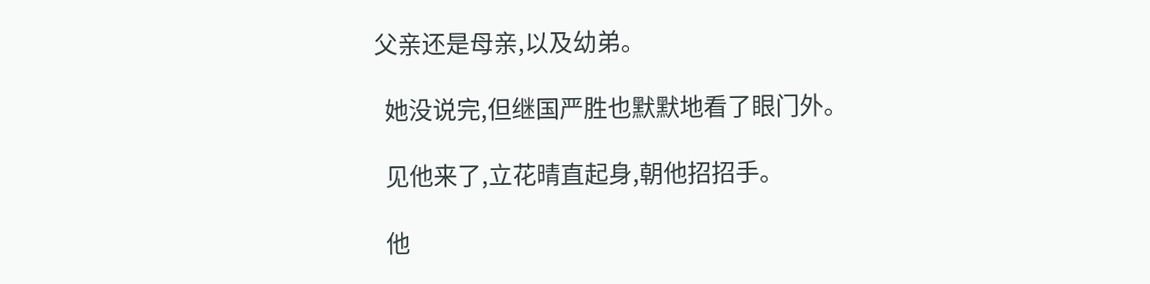父亲还是母亲,以及幼弟。

  她没说完,但继国严胜也默默地看了眼门外。

  见他来了,立花晴直起身,朝他招招手。

  他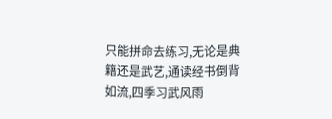只能拼命去练习,无论是典籍还是武艺,通读经书倒背如流,四季习武风雨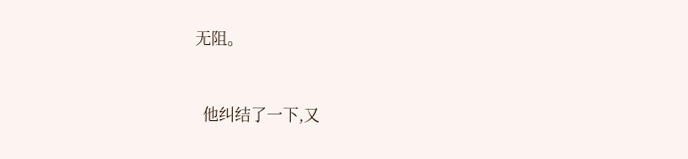无阻。



  他纠结了一下,又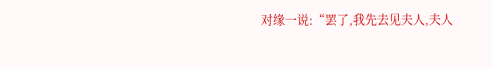对缘一说:“罢了,我先去见夫人,夫人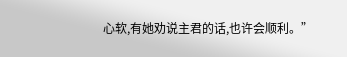心软,有她劝说主君的话,也许会顺利。”